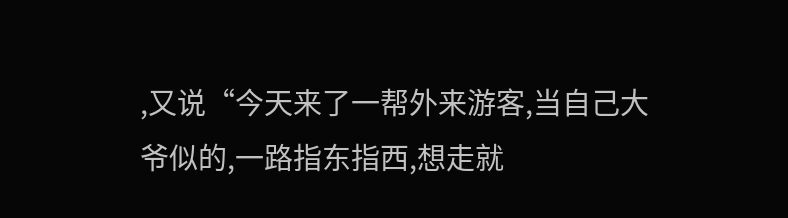,又说“今天来了一帮外来游客,当自己大爷似的,一路指东指西,想走就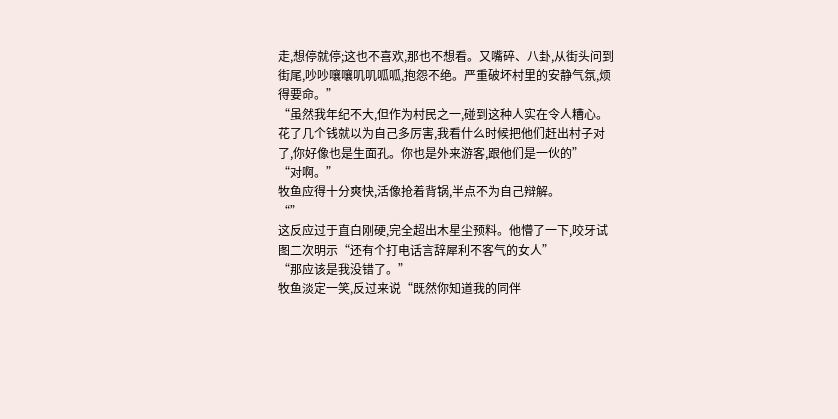走,想停就停;这也不喜欢,那也不想看。又嘴碎、八卦,从街头问到街尾,吵吵嚷嚷叽叽呱呱,抱怨不绝。严重破坏村里的安静气氛,烦得要命。”
“虽然我年纪不大,但作为村民之一,碰到这种人实在令人糟心。花了几个钱就以为自己多厉害,我看什么时候把他们赶出村子对了,你好像也是生面孔。你也是外来游客,跟他们是一伙的”
“对啊。”
牧鱼应得十分爽快,活像抢着背锅,半点不为自己辩解。
“”
这反应过于直白刚硬,完全超出木星尘预料。他懵了一下,咬牙试图二次明示“还有个打电话言辞犀利不客气的女人”
“那应该是我没错了。”
牧鱼淡定一笑,反过来说“既然你知道我的同伴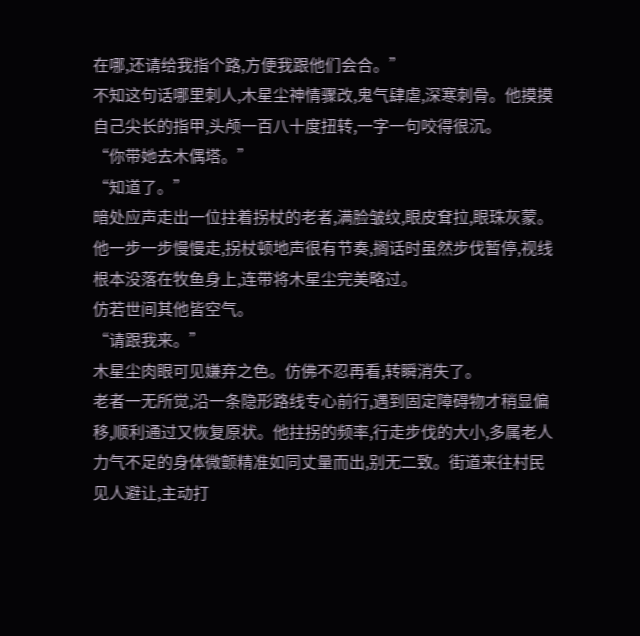在哪,还请给我指个路,方便我跟他们会合。”
不知这句话哪里刺人,木星尘神情骤改,鬼气肆虐,深寒刺骨。他摸摸自己尖长的指甲,头颅一百八十度扭转,一字一句咬得很沉。
“你带她去木偶塔。”
“知道了。”
暗处应声走出一位拄着拐杖的老者,满脸皱纹,眼皮耷拉,眼珠灰蒙。他一步一步慢慢走,拐杖顿地声很有节奏,搁话时虽然步伐暂停,视线根本没落在牧鱼身上,连带将木星尘完美略过。
仿若世间其他皆空气。
“请跟我来。”
木星尘肉眼可见嫌弃之色。仿佛不忍再看,转瞬消失了。
老者一无所觉,沿一条隐形路线专心前行,遇到固定障碍物才稍显偏移,顺利通过又恢复原状。他拄拐的频率,行走步伐的大小,多属老人力气不足的身体微颤精准如同丈量而出,别无二致。街道来往村民见人避让,主动打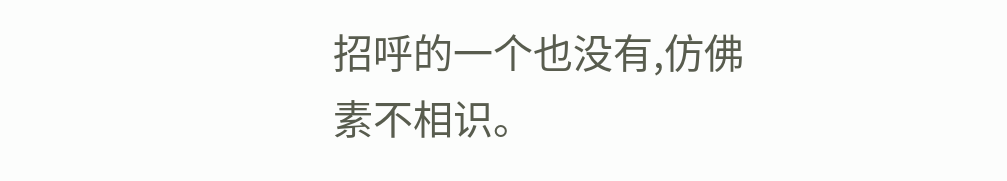招呼的一个也没有,仿佛素不相识。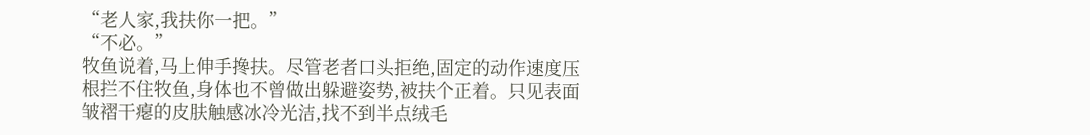“老人家,我扶你一把。”
“不必。”
牧鱼说着,马上伸手搀扶。尽管老者口头拒绝,固定的动作速度压根拦不住牧鱼,身体也不曾做出躲避姿势,被扶个正着。只见表面皱褶干瘪的皮肤触感冰冷光洁,找不到半点绒毛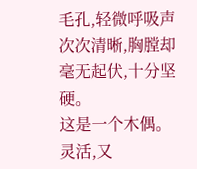毛孔,轻微呼吸声次次清晰,胸膛却毫无起伏,十分坚硬。
这是一个木偶。
灵活,又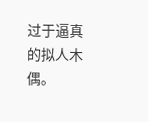过于逼真的拟人木偶。